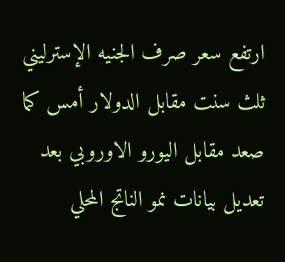ارتفع سعر صرف الجنيه الإسترليني ثلث سنت مقابل الدولار أمس كما صعد مقابل اليورو الاوروبي بعد تعديل بيانات نمو الناتج المحلي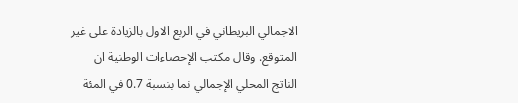الاجمالي البريطاني في الربع الاول بالزيادة على غير المتوقع. وقال مكتب الإحصاءات الوطنية ان الناتج المحلي الإجمالي نما بنسبة 0.7 في المئة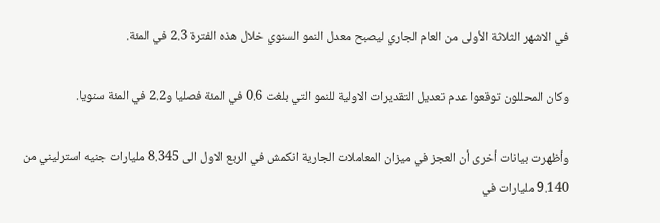في الاشهر الثلاثة الأولى من العام الجاري ليصبح معدل النمو السنوي خلال هذه الفترة 2.3 في المئة.

وكان المحللون توقعوا عدم تعديل التقديرات الاولية للنمو التي بلغت 0.6 في المئة فصليا و2.2 في المئة سنويا.

وأظهرت بيانات أخرى أن العجز في ميزان المعاملات الجارية انكمش في الربع الاول الى 8.345 مليارات جنيه استرليني من 9.140 مليارات في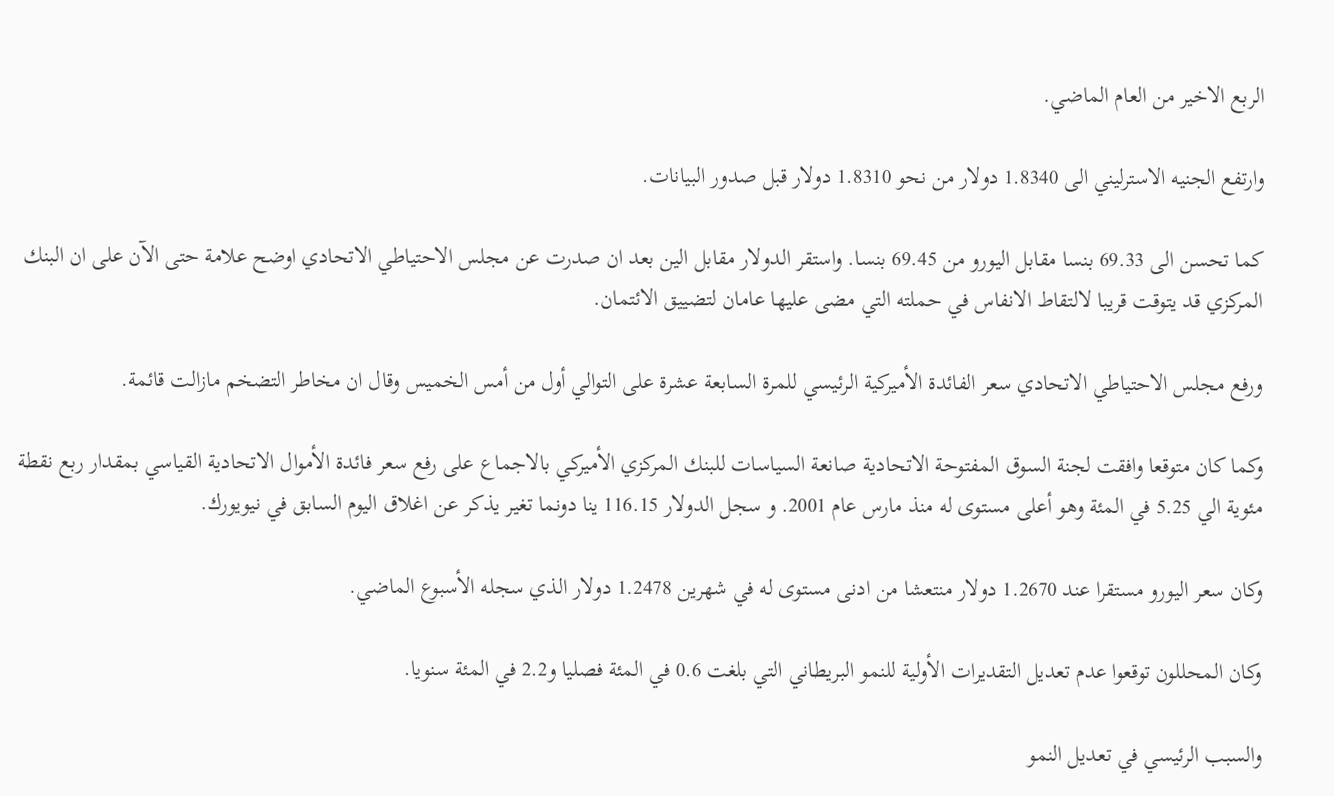الربع الاخير من العام الماضي.

وارتفع الجنيه الاسترليني الى 1.8340 دولار من نحو 1.8310 دولار قبل صدور البيانات.

كما تحسن الى 69.33 بنسا مقابل اليورو من 69.45 بنسا. واستقر الدولار مقابل الين بعد ان صدرت عن مجلس الاحتياطي الاتحادي اوضح علامة حتى الآن على ان البنك المركزي قد يتوقت قريبا لالتقاط الانفاس في حملته التي مضى عليها عامان لتضييق الائتمان.

ورفع مجلس الاحتياطي الاتحادي سعر الفائدة الأميركية الرئيسي للمرة السابعة عشرة على التوالي أول من أمس الخميس وقال ان مخاطر التضخم مازالت قائمة.

وكما كان متوقعا وافقت لجنة السوق المفتوحة الاتحادية صانعة السياسات للبنك المركزي الأميركي بالاجماع على رفع سعر فائدة الأموال الاتحادية القياسي بمقدار ربع نقطة مئوية الي 5.25 في المئة وهو أعلى مستوى له منذ مارس عام 2001. و سجل الدولار 116.15 ينا دونما تغير يذكر عن اغلاق اليوم السابق في نيويورك.

وكان سعر اليورو مستقرا عند 1.2670 دولار منتعشا من ادنى مستوى له في شهرين 1.2478 دولار الذي سجله الأسبوع الماضي.

وكان المحللون توقعوا عدم تعديل التقديرات الأولية للنمو البريطاني التي بلغت 0.6 في المئة فصليا و2.2 في المئة سنويا.

والسبب الرئيسي في تعديل النمو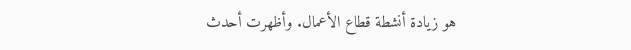هو زيادة أنشطة قطاع الأعمال. وأظهرت أحدث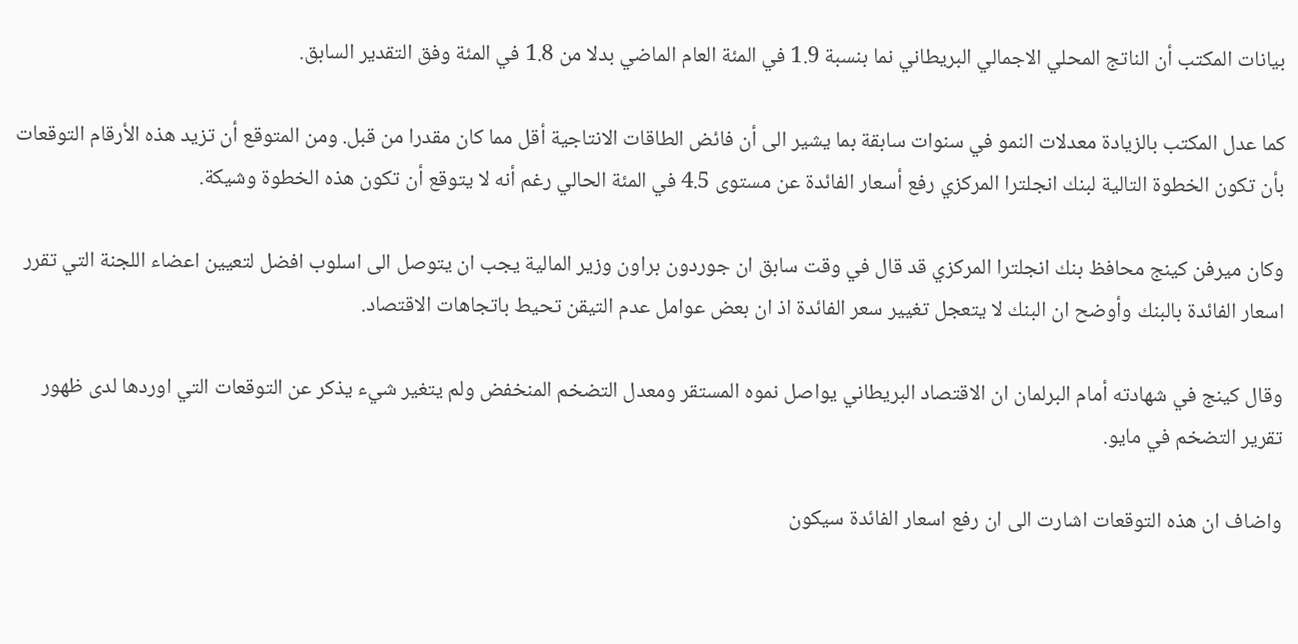بيانات المكتب أن الناتج المحلي الاجمالي البريطاني نما بنسبة 1.9 في المئة العام الماضي بدلا من 1.8 في المئة وفق التقدير السابق.

كما عدل المكتب بالزيادة معدلات النمو في سنوات سابقة بما يشير الى أن فائض الطاقات الانتاجية أقل مما كان مقدرا من قبل. ومن المتوقع أن تزيد هذه الأرقام التوقعات بأن تكون الخطوة التالية لبنك انجلترا المركزي رفع أسعار الفائدة عن مستوى 4.5 في المئة الحالي رغم أنه لا يتوقع أن تكون هذه الخطوة وشيكة.

وكان ميرفن كينج محافظ بنك انجلترا المركزي قد قال في وقت سابق ان جوردون براون وزير المالية يجب ان يتوصل الى اسلوب افضل لتعيين اعضاء اللجنة التي تقرر اسعار الفائدة بالبنك وأوضح ان البنك لا يتعجل تغيير سعر الفائدة اذ ان بعض عوامل عدم التيقن تحيط باتجاهات الاقتصاد.

وقال كينج في شهادته أمام البرلمان ان الاقتصاد البريطاني يواصل نموه المستقر ومعدل التضخم المنخفض ولم يتغير شيء يذكر عن التوقعات التي اوردها لدى ظهور تقرير التضخم في مايو.

واضاف ان هذه التوقعات اشارت الى ان رفع اسعار الفائدة سيكون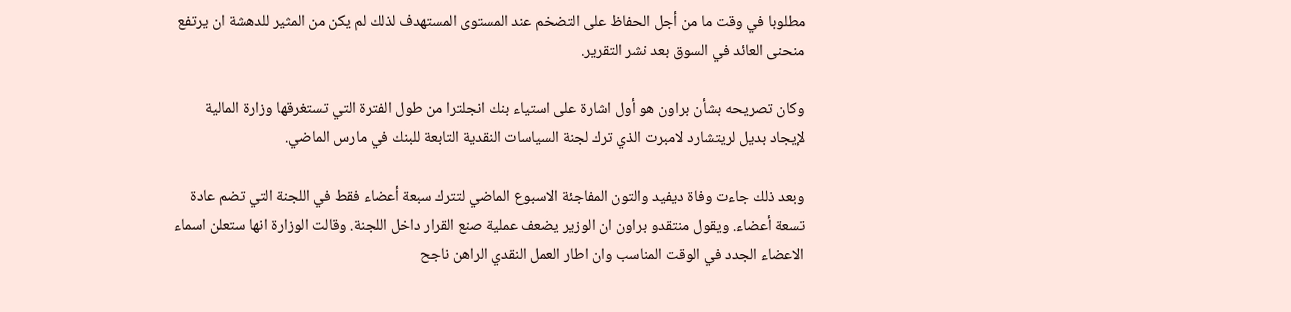مطلوبا في وقت ما من أجل الحفاظ على التضخم عند المستوى المستهدف لذلك لم يكن من المثير للدهشة ان يرتفع منحنى العائد في السوق بعد نشر التقرير.

وكان تصريحه بشأن براون هو أول اشارة على استياء بنك انجلترا من طول الفترة التي تستغرقها وزارة المالية لإيجاد بديل لريتشارد لامبرت الذي ترك لجنة السياسات النقدية التابعة للبنك في مارس الماضي.

وبعد ذلك جاءت وفاة ديفيد والتون المفاجئة الاسبوع الماضي لتترك سبعة أعضاء فقط في اللجنة التي تضم عادة تسعة أعضاء. ويقول منتقدو براون ان الوزير يضعف عملية صنع القرار داخل اللجنة. وقالت الوزارة انها ستعلن اسماء الاعضاء الجدد في الوقت المناسب وان اطار العمل النقدي الراهن ناجح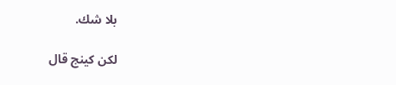بلا شك.

لكن كينج قال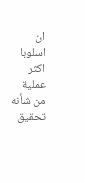ان اسلوبا اكثر عملية من شأنه تحقيق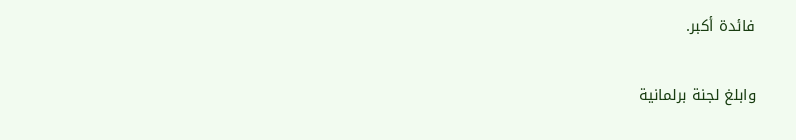فائدة أكبر.

وابلغ لجنة برلمانية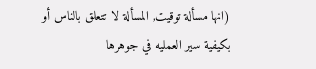(انها مسألة توقيت, المسألة لا تتعلق بالناس أو بكيفية سير العمليه في جوهرها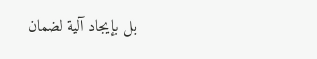بل بإيجاد آلية لضمان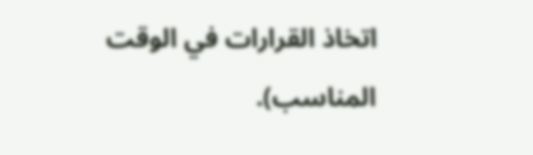اتخاذ القرارات في الوقت المناسب).